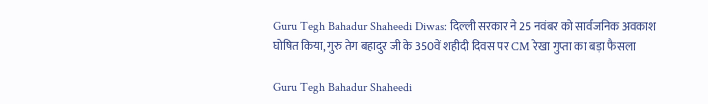Guru Tegh Bahadur Shaheedi Diwas: दिल्ली सरकार ने 25 नवंबर को सार्वजनिक अवकाश घोषित किया, गुरु तेग बहादुर जी के 350वें शहीदी दिवस पर CM रेखा गुप्ता का बड़ा फैसला

Guru Tegh Bahadur Shaheedi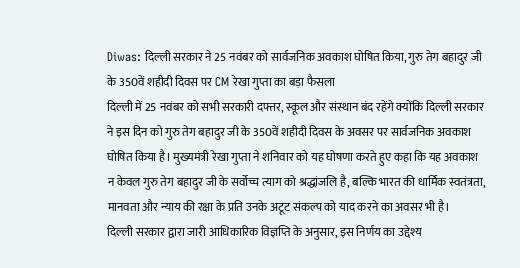Diwas: दिल्ली सरकार ने 25 नवंबर को सार्वजनिक अवकाश घोषित किया, गुरु तेग बहादुर जी के 350वें शहीदी दिवस पर CM रेखा गुप्ता का बड़ा फैसला
दिल्ली में 25 नवंबर को सभी सरकारी दफ्तर, स्कूल और संस्थान बंद रहेंगे क्योंकि दिल्ली सरकार ने इस दिन को गुरु तेग बहादुर जी के 350वें शहीदी दिवस के अवसर पर सार्वजनिक अवकाश घोषित किया है। मुख्यमंत्री रेखा गुप्ता ने शनिवार को यह घोषणा करते हुए कहा कि यह अवकाश न केवल गुरु तेग बहादुर जी के सर्वोच्च त्याग को श्रद्धांजलि है, बल्कि भारत की धार्मिक स्वतंत्रता, मानवता और न्याय की रक्षा के प्रति उनके अटूट संकल्प को याद करने का अवसर भी है।
दिल्ली सरकार द्वारा जारी आधिकारिक विज्ञप्ति के अनुसार, इस निर्णय का उद्देश्य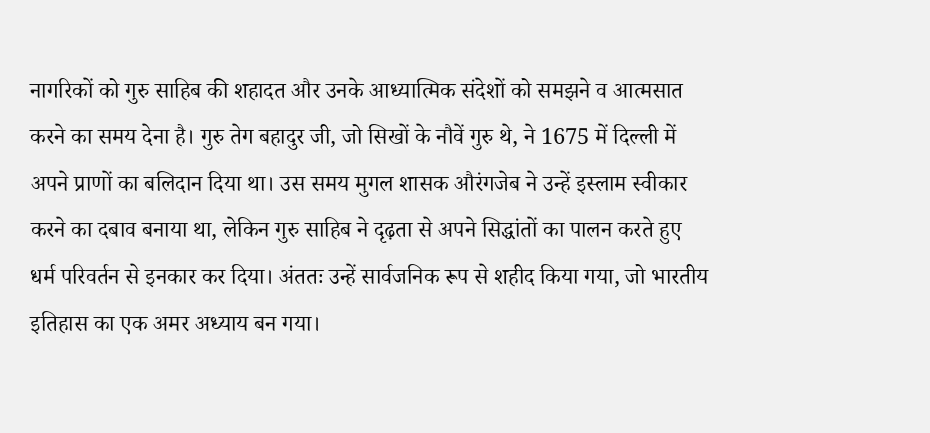नागरिकों को गुरु साहिब की शहादत और उनके आध्यात्मिक संदेशों को समझने व आत्मसात करने का समय देना है। गुरु तेग बहादुर जी, जो सिखों के नौवें गुरु थे, ने 1675 में दिल्ली में अपने प्राणों का बलिदान दिया था। उस समय मुगल शासक औरंगजेब ने उन्हें इस्लाम स्वीकार करने का दबाव बनाया था, लेकिन गुरु साहिब ने दृढ़ता से अपने सिद्धांतों का पालन करते हुए धर्म परिवर्तन से इनकार कर दिया। अंततः उन्हें सार्वजनिक रूप से शहीद किया गया, जो भारतीय इतिहास का एक अमर अध्याय बन गया।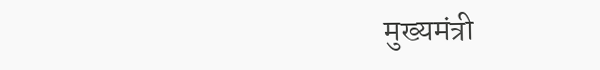मुख्यमंत्री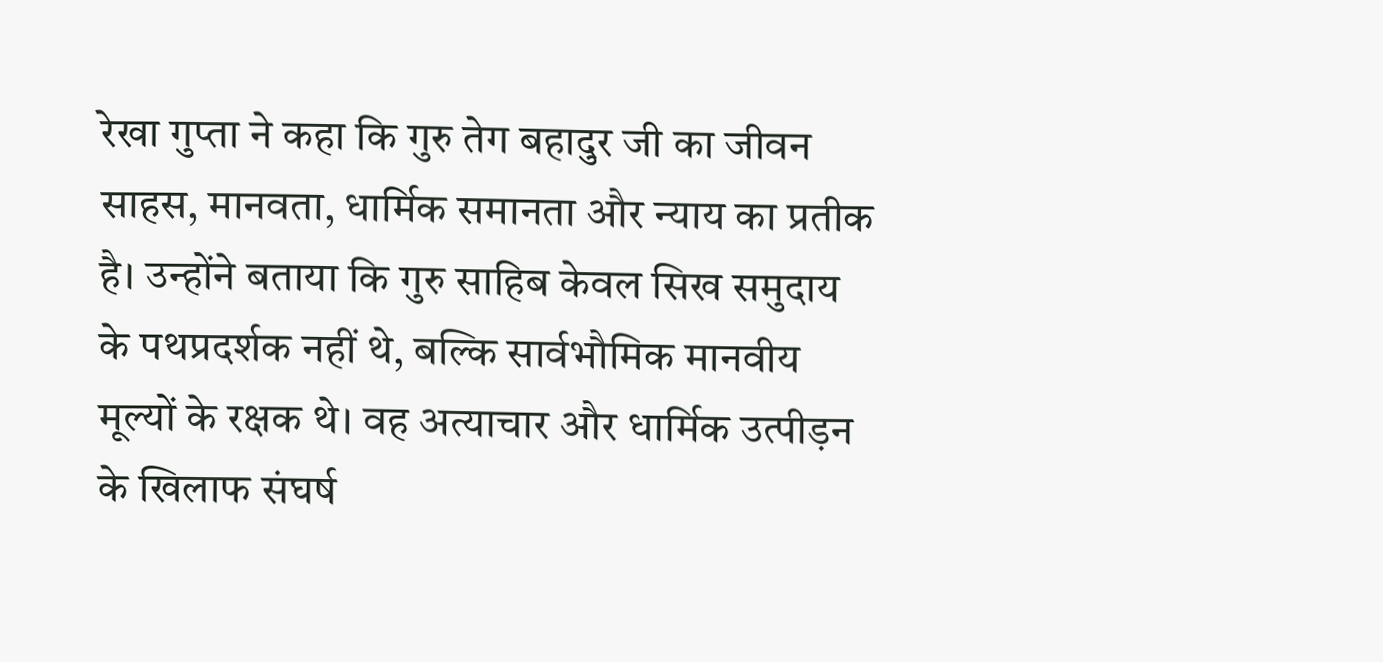रेखा गुप्ता ने कहा कि गुरु तेग बहादुर जी का जीवन साहस, मानवता, धार्मिक समानता और न्याय का प्रतीक है। उन्होंने बताया कि गुरु साहिब केवल सिख समुदाय के पथप्रदर्शक नहीं थे, बल्कि सार्वभौमिक मानवीय मूल्यों के रक्षक थे। वह अत्याचार और धार्मिक उत्पीड़न के खिलाफ संघर्ष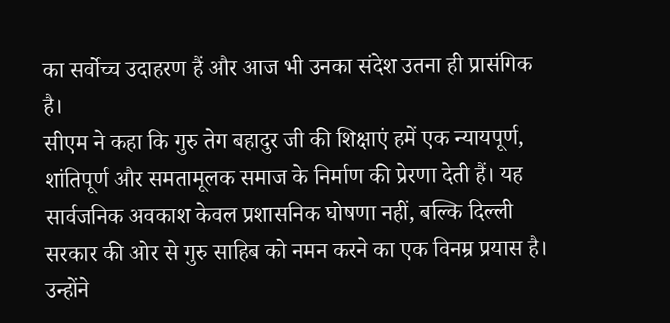का सर्वोच्च उदाहरण हैं और आज भी उनका संदेश उतना ही प्रासंगिक है।
सीएम ने कहा कि गुरु तेग बहादुर जी की शिक्षाएं हमें एक न्यायपूर्ण, शांतिपूर्ण और समतामूलक समाज के निर्माण की प्रेरणा देती हैं। यह सार्वजनिक अवकाश केवल प्रशासनिक घोषणा नहीं, बल्कि दिल्ली सरकार की ओर से गुरु साहिब को नमन करने का एक विनम्र प्रयास है। उन्होंने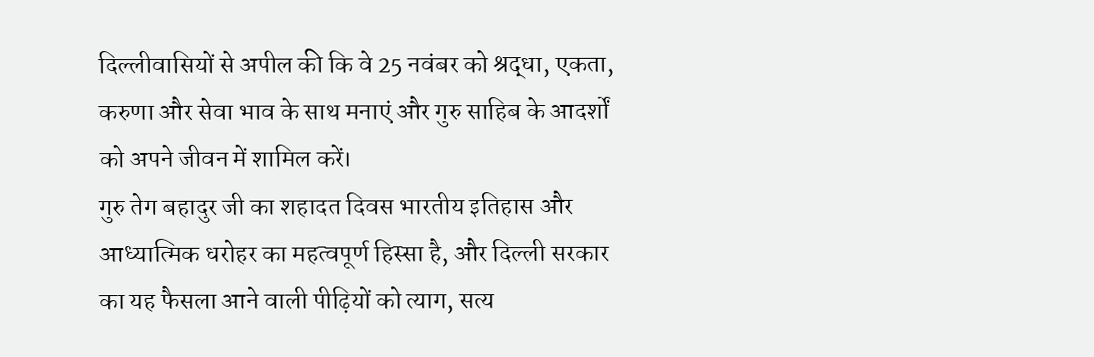दिल्लीवासियों से अपील की कि वे 25 नवंबर को श्रद्धा, एकता, करुणा और सेवा भाव के साथ मनाएं और गुरु साहिब के आदर्शों को अपने जीवन में शामिल करें।
गुरु तेग बहादुर जी का शहादत दिवस भारतीय इतिहास और आध्यात्मिक धरोहर का महत्वपूर्ण हिस्सा है, और दिल्ली सरकार का यह फैसला आने वाली पीढ़ियों को त्याग, सत्य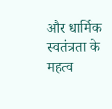और धार्मिक स्वतंत्रता के महत्व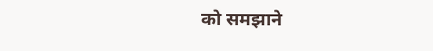को समझाने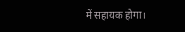में सहायक होगा।